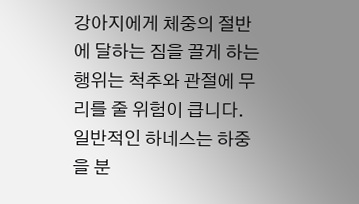강아지에게 체중의 절반에 달하는 짐을 끌게 하는 행위는 척추와 관절에 무리를 줄 위험이 큽니다. 일반적인 하네스는 하중을 분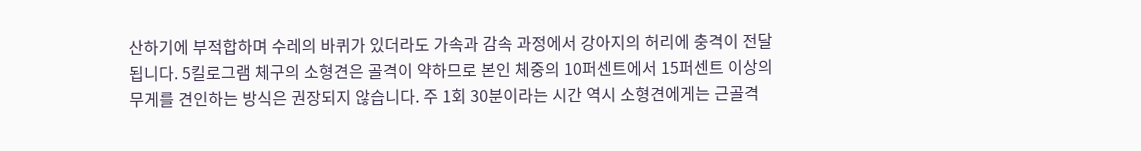산하기에 부적합하며 수레의 바퀴가 있더라도 가속과 감속 과정에서 강아지의 허리에 충격이 전달됩니다. 5킬로그램 체구의 소형견은 골격이 약하므로 본인 체중의 10퍼센트에서 15퍼센트 이상의 무게를 견인하는 방식은 권장되지 않습니다. 주 1회 30분이라는 시간 역시 소형견에게는 근골격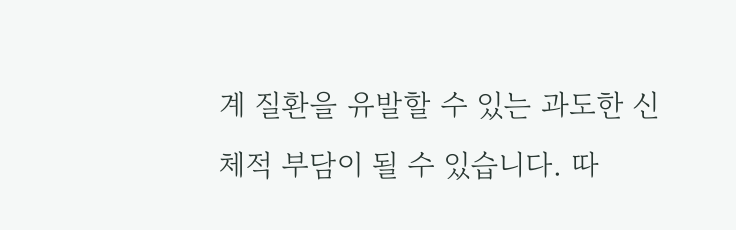계 질환을 유발할 수 있는 과도한 신체적 부담이 될 수 있습니다. 따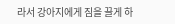라서 강아지에게 짐을 끌게 하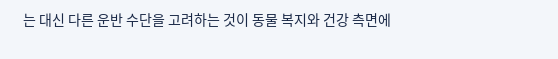는 대신 다른 운반 수단을 고려하는 것이 동물 복지와 건강 측면에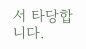서 타당합니다.